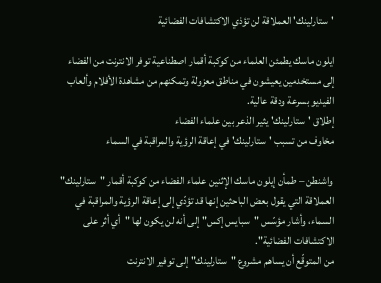'ستارلينك' العملاقة لن تؤذي الاكتشافات الفضائية

ايلون ماسك يطمئن العلماء من كوكبة أقمار اصطناعية توفر الانترنت من الفضاء إلى مستخدمين يعيشون في مناطق معزولة وتمكنهم من مشاهدة الأفلام وألعاب الفيديو بسرعة ودقة عالية.
إطلاق 'ستارلينك' يثير الذعر بين علماء الفضاء
مخاوف من تسبب 'ستارلينك' في إعاقة الرؤية والمراقبة في السماء

 واشنطن – طمأن إيلون ماسك الإثنين علماء الفضاء من كوكبة أقمار "ستارلينك" العملاقة التي يقول بعض الباحثين إنها قد تؤدّي إلى إعاقة الرؤية والمراقبة في السماء، وأشار مؤسّس "سبايس إكس" إلى أنه لن يكون لها "أي أثر على الاكتشافات الفضائية".
من المتوقّع أن يساهم مشروع "ستارلينك" إلى توفير الانترنت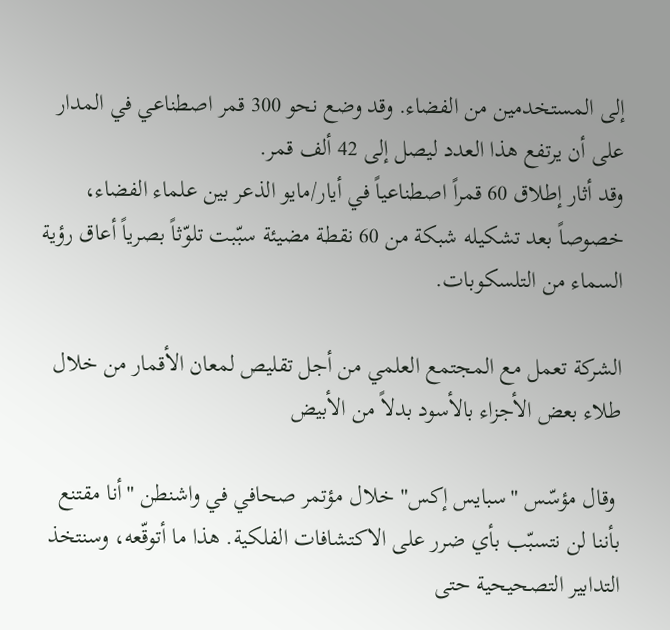إلى المستخدمين من الفضاء. وقد وضع نحو 300 قمر اصطناعي في المدار على أن يرتفع هذا العدد ليصل إلى 42 ألف قمر.
وقد أثار إطلاق 60 قمراً اصطناعياً في أيار/مايو الذعر بين علماء الفضاء، خصوصاً بعد تشكيله شبكة من 60 نقطة مضيئة سبّبت تلوّثاً بصرياً أعاق رؤية السماء من التلسكوبات.

الشركة تعمل مع المجتمع العلمي من أجل تقليص لمعان الأقمار من خلال طلاء بعض الأجزاء بالأسود بدلاً من الأبيض

 وقال مؤسّس "سبايس إكس" خلال مؤتمر صحافي في واشنطن "أنا مقتنع بأننا لن نتسبّب بأي ضرر على الاكتشافات الفلكية. هذا ما أتوقّعه، وسنتخذ التدابير التصحيحية حتى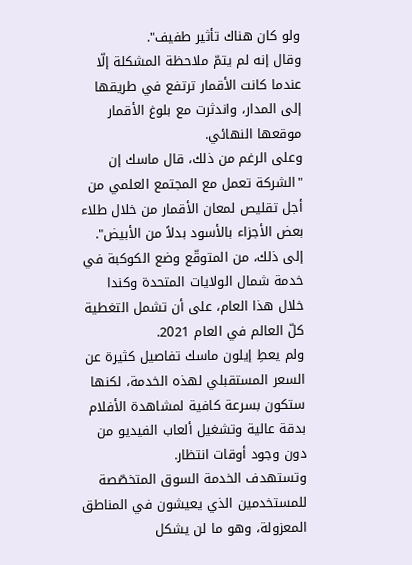ولو كان هناك تأثير طفيف".
وقال إنه لم يتمّ ملاحظة المشكلة إلّا عندما كانت الأقمار ترتفع في طريقها إلى المدار، واندثرت مع بلوغ الأقمار موقعها النهائي.
وعلى الرغم من ذلك، قال ماسك إن "الشركة تعمل مع المجتمع العلمي من أجل تقليص لمعان الأقمار من خلال طلاء بعض الأجزاء بالأسود بدلاً من الأبيض".
إلى ذلك، من المتوقّع وضع الكوكبة في خدمة شمال الولايات المتحدة وكندا خلال هذا العام، على أن تشمل التغطية كلّ العالم في العام 2021.
ولم يعطِ إيلون ماسك تفاصيل كثيرة عن السعر المستقبلي لهذه الخدمة، لكنها ستكون بسرعة كافية لمشاهدة الأفلام بدقة عالية وتشغيل ألعاب الفيديو من دون وجود أوقات انتظار.
وتستهدف الخدمة السوق المتخصّصة للمستخدمين الذي يعيشون في المناطق المعزولة، وهو ما لن يشكل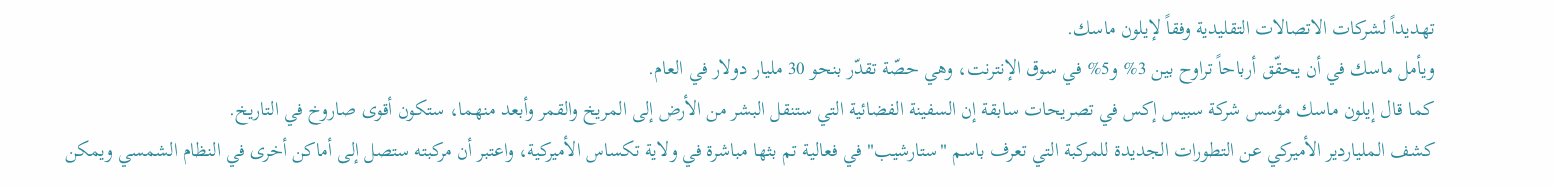تهديداً لشركات الاتصالات التقليدية وفقاً لإيلون ماسك.
ويأمل ماسك في أن يحقّق أرباحاً تراوح بين 3% و5% في سوق الإنترنت، وهي حصّة تقدّر بنحو 30 مليار دولار في العام.
كما قال إيلون ماسك مؤسس شركة سبيس إكس في تصريحات سابقة إن السفينة الفضائية التي ستنقل البشر من الأرض إلى المريخ والقمر وأبعد منهما، ستكون أقوى صاروخ في التاريخ.
كشف الملياردير الأميركي عن التطورات الجديدة للمركبة التي تعرف باسم "ستارشيب" في فعالية تم بثها مباشرة في ولاية تكساس الأميركية، واعتبر أن مركبته ستصل إلى أماكن أخرى في النظام الشمسي ويمكن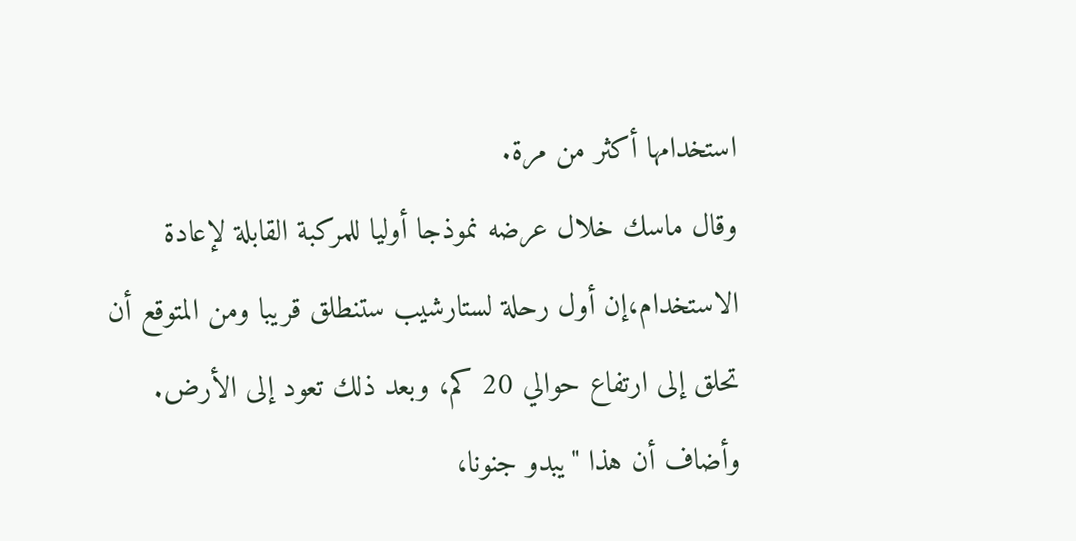استخدامها أكثر من مرة.
وقال ماسك خلال عرضه نموذجا أوليا للمركبة القابلة لإعادة الاستخدام،إن أول رحلة لستارشيب ستنطلق قريبا ومن المتوقع أن تحلق إلى ارتفاع حوالي 20 كم، وبعد ذلك تعود إلى الأرض.
وأضاف أن هذا "يبدو جنونا،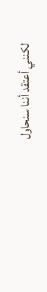لكنني أعتقد أننا سنحاول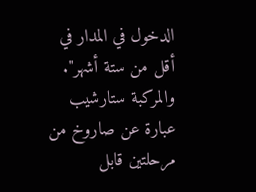الدخول في المدار في أقل من ستة أشهر".
والمركبة ستارشيب عبارة عن صاروخ من مرحلتين قابل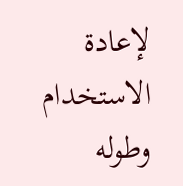لإعادة الاستخدام وطوله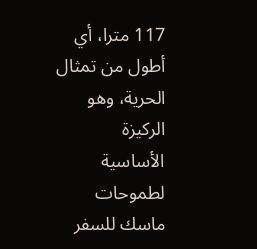117 مترا، أي أطول من تمثال الحرية، وهو الركيزة الأساسية لطموحات ماسك للسفر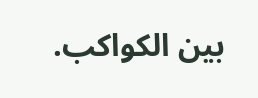بين الكواكب.